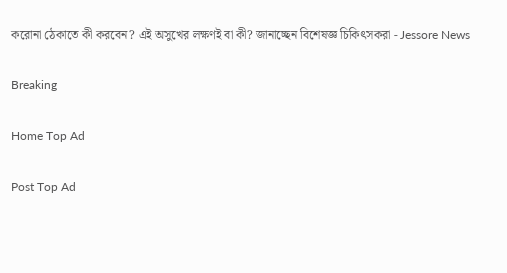করোনা ঠেকাতে কী করবেন? এই অসুখের লক্ষণই বা কী? জানাচ্ছেন বিশেষজ্ঞ চিকিৎসকরা - Jessore News

Breaking

Home Top Ad

Post Top Ad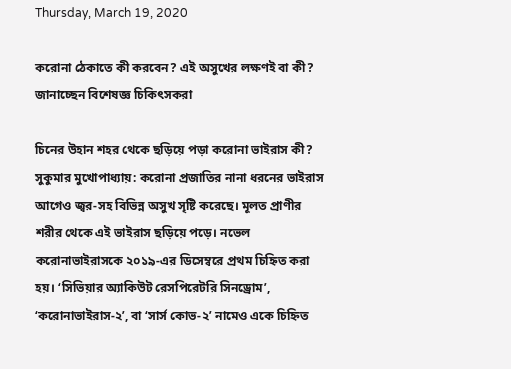Thursday, March 19, 2020

করোনা ঠেকাতে কী করবেন? এই অসুখের লক্ষণই বা কী? জানাচ্ছেন বিশেষজ্ঞ চিকিৎসকরা

চিনের উহান শহর থেকে ছড়িয়ে পড়া করোনা ভাইরাস কী?
সুকুমার মুখোপাধ্যায়: করোনা প্রজাতির নানা ধরনের ভাইরাস আগেও জ্বর-সহ বিভিন্ন অসুখ সৃষ্টি করেছে। মূলত প্রাণীর শরীর থেকে এই ভাইরাস ছড়িয়ে পড়ে। নভেল করোনাভাইরাসকে ২০১৯-এর ডিসেম্বরে প্রথম চিহ্নিত করা হয়। ‘সিভিয়ার অ্যাকিউট রেসপিরেটরি সিনড্রোম’, ‘করোনাভাইরাস-২’, বা ‘সার্স কোভ-২’ নামেও একে চিহ্নিত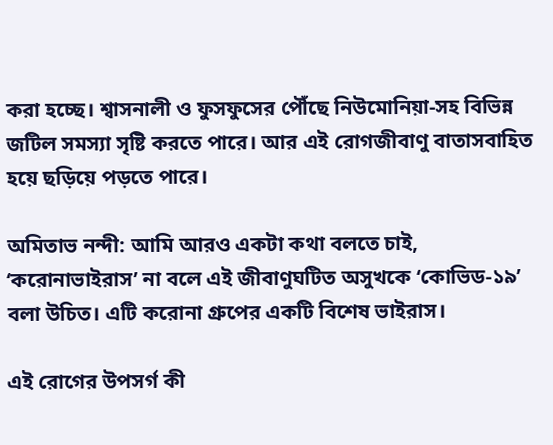করা হচ্ছে। শ্বাসনালী ও ফুসফুসের পৌঁছে নিউমোনিয়া-সহ বিভিন্ন জটিল সমস্যা সৃষ্টি করতে পারে। আর এই রোগজীবাণু বাতাসবাহিত হয়ে ছড়িয়ে পড়তে পারে।

অমিতাভ নন্দী: আমি আরও একটা কথা বলতে চাই, ‘করোনাভাইরাস’ না বলে এই জীবাণুঘটিত অসুখকে ‘কোভিড-১৯’ বলা উচিত। এটি করোনা গ্রুপের একটি বিশেষ ভাইরাস।

এই রোগের উপসর্গ কী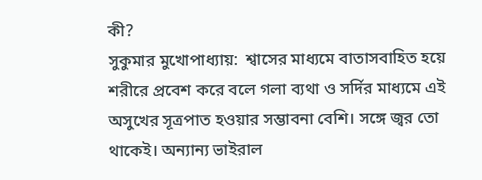কী?
সুকুমার মুখোপাধ্যায়:  শ্বাসের মাধ্যমে বাতাসবাহিত হয়ে শরীরে প্রবেশ করে বলে গলা ব্যথা ও সর্দির মাধ্যমে এই অসুখের সূত্রপাত হওয়ার সম্ভাবনা বেশি। সঙ্গে জ্বর তো থাকেই। অন্যান্য ভাইরাল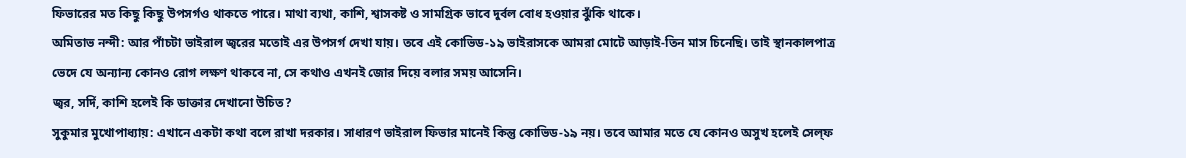ফিভারের মত কিছু কিছু উপসর্গও থাকতে পারে। মাথা ব্যথা, কাশি, শ্বাসকষ্ট ও সামগ্রিক ভাবে দুর্বল বোধ হওয়ার ঝুঁকি থাকে।
অমিতাভ নন্দী: আর পাঁচটা ভাইরাল জ্বরের মতোই এর উপসর্গ দেখা যায়। তবে এই কোভিড-১৯ ভাইরাসকে আমরা মোটে আড়াই-তিন মাস চিনেছি। তাই স্থানকালপাত্র ভেদে যে অন্যান্য কোনও রোগ লক্ষণ থাকবে না, সে কথাও এখনই জোর দিয়ে বলার সময় আসেনি।
জ্বর, সর্দি, কাশি হলেই কি ডাক্তার দেখানো উচিত?
সুকুমার মুখোপাধ্যায়: এখানে একটা কথা বলে রাখা দরকার। সাধারণ ভাইরাল ফিভার মানেই কিন্তু কোভিড-১৯ নয়। তবে আমার মতে যে কোনও অসুখ হলেই সেল্‌ফ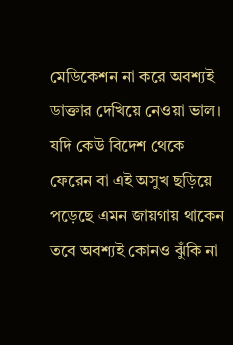মেডিকেশন না করে অবশ্যই ডাক্তার দেখিয়ে নেওয়া ভাল। যদি কেউ বিদেশ থেকে ফেরেন বা এই অসুখ ছড়িয়ে পড়েছে এমন জায়গায় থাকেন তবে অবশ্যই কোনও ঝুঁকি না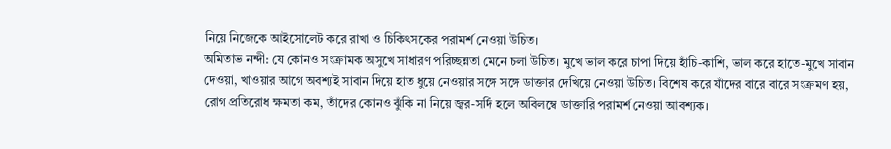নিয়ে নিজেকে আইসোলেট করে রাখা ও চিকিৎসকের পরামর্শ নেওয়া উচিত।
অমিতাভ নন্দী: যে কোনও সংক্রামক অসুখে সাধারণ পরিচ্ছন্নতা মেনে চলা উচিত। মুখে ভাল করে চাপা দিয়ে হাঁচি-কাশি, ভাল করে হাতে-মুখে সাবান দেওয়া, খাওয়ার আগে অবশ্যই সাবান দিয়ে হাত ধুয়ে নেওয়ার সঙ্গে সঙ্গে ডাক্তার দেখিয়ে নেওয়া উচিত। বিশেষ করে যাঁদের বারে বারে সংক্রমণ হয়, রোগ প্রতিরোধ ক্ষমতা কম, তাঁদের কোনও ঝুঁকি না নিয়ে জ্বর-সর্দি হলে অবিলম্বে ডাক্তারি পরামর্শ নেওয়া আবশ্যক।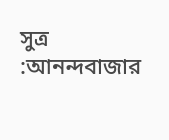সুত্র :আনন্দবাজার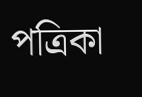পত্রিকা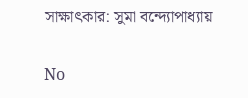সাক্ষাৎকার: সুমা বন্দ্যোপাধ্যায়

No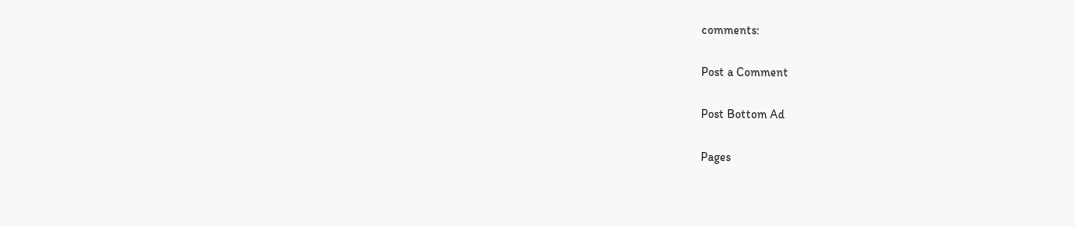comments:

Post a Comment

Post Bottom Ad

Pages